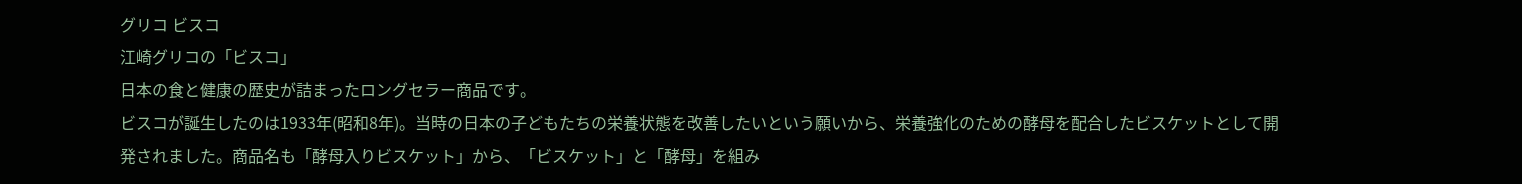グリコ ビスコ
江崎グリコの「ビスコ」
日本の食と健康の歴史が詰まったロングセラー商品です。
ビスコが誕生したのは1933年(昭和8年)。当時の日本の子どもたちの栄養状態を改善したいという願いから、栄養強化のための酵母を配合したビスケットとして開発されました。商品名も「酵母入りビスケット」から、「ビスケット」と「酵母」を組み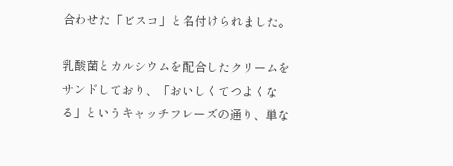合わせた「ビスコ」と名付けられました。

乳酸菌とカルシウムを配合したクリームをサンドしており、「おいしくてつよくなる」というキャッチフレーズの通り、単な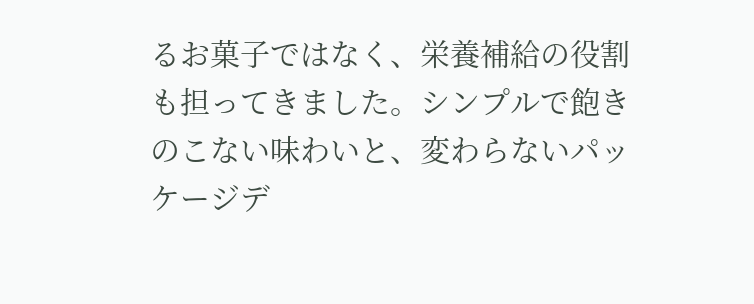るお菓子ではなく、栄養補給の役割も担ってきました。シンプルで飽きのこない味わいと、変わらないパッケージデ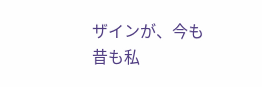ザインが、今も昔も私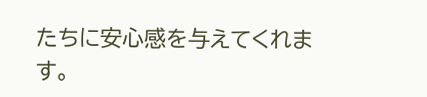たちに安心感を与えてくれます。